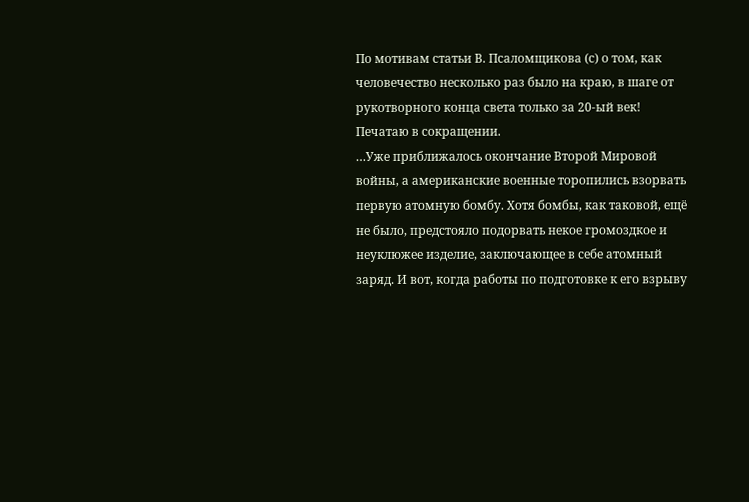По мотивам статьи В. Псаломщикова (с) о том, как человечество несколько раз было на краю, в шаге от рукотворного конца света только за 20-ый век!
Печатаю в сокращении.
…Уже приближалось окончание Второй Мировой войны, а американские военные торопились взорвать первую атомную бомбу. Хотя бомбы, как таковой, ещё не было, предстояло подорвать некое громоздкое и неуклюжее изделие, заключающее в себе атомный заряд. И вот, когда работы по подготовке к его взрыву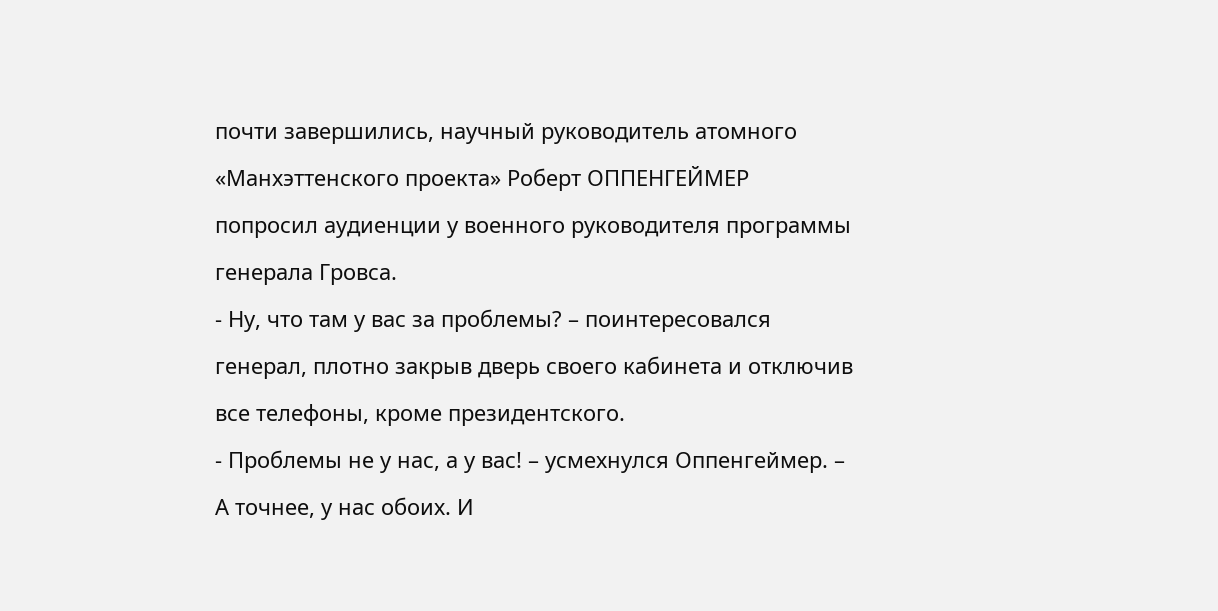почти завершились, научный руководитель атомного «Манхэттенского проекта» Роберт ОППЕНГЕЙМЕР попросил аудиенции у военного руководителя программы генерала Гровса.
- Ну, что там у вас за проблемы? – поинтересовался генерал, плотно закрыв дверь своего кабинета и отключив все телефоны, кроме президентского.
- Проблемы не у нас, а у вас! – усмехнулся Оппенгеймер. – А точнее, у нас обоих. И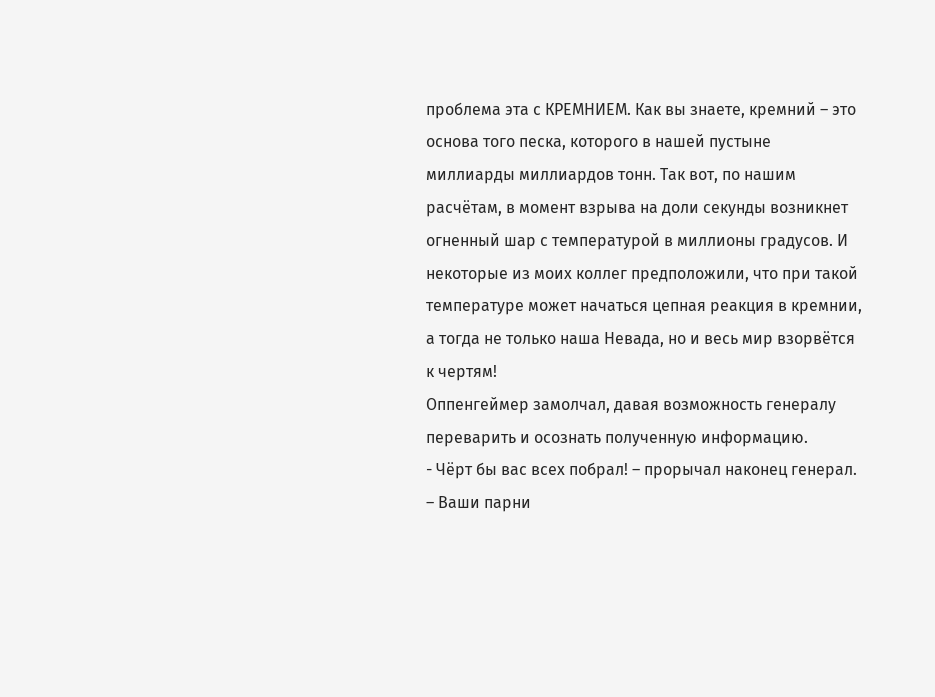проблема эта с КРЕМНИЕМ. Как вы знаете, кремний – это основа того песка, которого в нашей пустыне миллиарды миллиардов тонн. Так вот, по нашим расчётам, в момент взрыва на доли секунды возникнет огненный шар с температурой в миллионы градусов. И некоторые из моих коллег предположили, что при такой температуре может начаться цепная реакция в кремнии, а тогда не только наша Невада, но и весь мир взорвётся к чертям!
Оппенгеймер замолчал, давая возможность генералу переварить и осознать полученную информацию.
- Чёрт бы вас всех побрал! – прорычал наконец генерал. – Ваши парни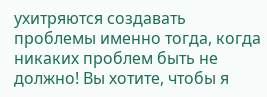ухитряются создавать проблемы именно тогда, когда никаких проблем быть не должно! Вы хотите, чтобы я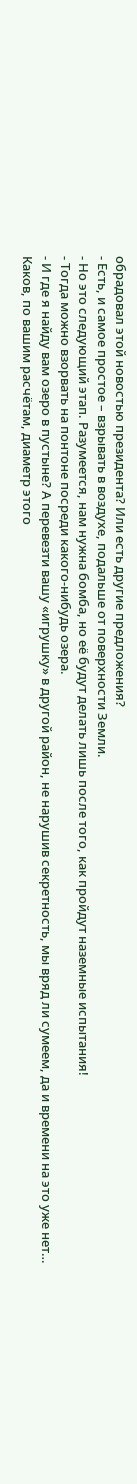обрадовал этой новостью президента? Или есть другие предложения?
- Есть, и самое простое – взрывать в воздухе, подальше от поверхности Земли.
- Но это следующий этап. Разумеется, нам нужна бомба, но её будут делать лишь после того, как пройдут наземные испытания!
- Тогда можно взорвать на понтоне посреди какого-нибудь озера.
- И где я найду вам озеро в пустыне? А перевезти вашу «игрушку» в другой район, не нарушив секретность, мы вряд ли сумеем, да и времени на это уже нет… Каков, по вашим расчётам, диаметр этого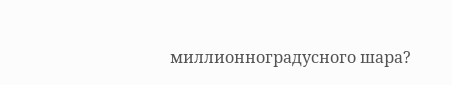миллионноградусного шара?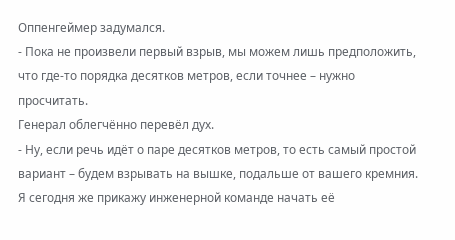Оппенгеймер задумался.
- Пока не произвели первый взрыв, мы можем лишь предположить, что где-то порядка десятков метров, если точнее – нужно просчитать.
Генерал облегчённо перевёл дух.
- Ну, если речь идёт о паре десятков метров, то есть самый простой вариант – будем взрывать на вышке, подальше от вашего кремния. Я сегодня же прикажу инженерной команде начать её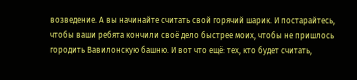возведение. А вы начинайте считать свой горячий шарик. И постарайтесь, чтобы ваши ребята кончили своё дело быстрее моих, чтобы не пришлось городить Вавилонскую башню. И вот что ещё: тех, кто будет считать,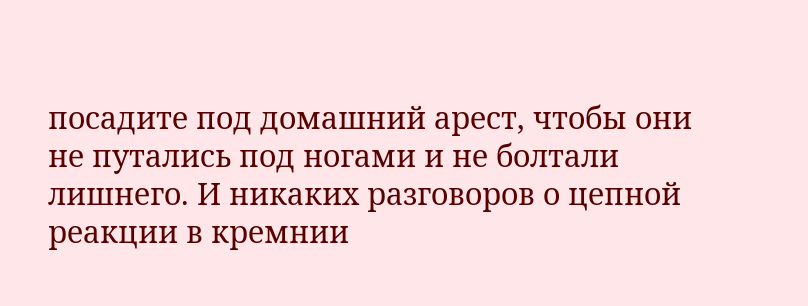посадите под домашний арест, чтобы они не путались под ногами и не болтали лишнего. И никаких разговоров о цепной реакции в кремнии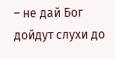– не дай Бог дойдут слухи до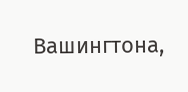Вашингтона,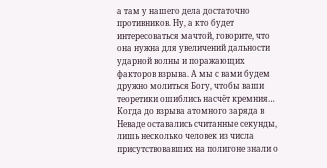а там у нашего дела достаточно противников. Ну, а кто будет интересоваться мачтой, говорите, что она нужна для увеличений дальности ударной волны и поражающих факторов взрыва. А мы с вами будем дружно молиться Богу, чтобы ваши теоретики ошиблись насчёт кремния…
Когда до взрыва атомного заряда в Неваде оставались считанные секунды, лишь несколько человек из числа присутствовавших на полигоне знали о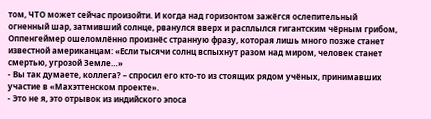том, ЧТО может сейчас произойти. И когда над горизонтом зажёгся ослепительный огненный шар, затмивший солнце, рванулся вверх и расплылся гигантским чёрным грибом, Оппенгеймер ошеломлённо произнёс странную фразу, которая лишь много позже станет известной американцам: «Если тысячи солнц вспыхнут разом над миром, человек станет смертью, угрозой Земле…»
- Вы так думаете, коллега? – спросил его кто-то из стоящих рядом учёных, принимавших участие в «Махэттенском проекте».
- Это не я, это отрывок из индийского эпоса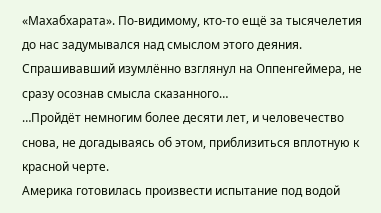«Махабхарата». По-видимому, кто-то ещё за тысячелетия до нас задумывался над смыслом этого деяния.
Спрашивавший изумлённо взглянул на Оппенгеймера, не сразу осознав смысла сказанного…
…Пройдёт немногим более десяти лет, и человечество снова, не догадываясь об этом, приблизиться вплотную к красной черте.
Америка готовилась произвести испытание под водой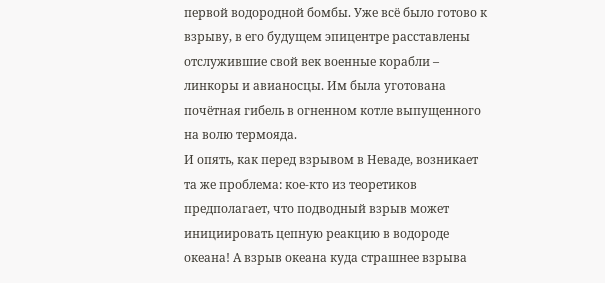первой водородной бомбы. Уже всё было готово к взрыву, в его будущем эпицентре расставлены отслужившие свой век военные корабли – линкоры и авианосцы. Им была уготована почётная гибель в огненном котле выпущенного на волю термояда.
И опять, как перед взрывом в Неваде, возникает та же проблема: кое-кто из теоретиков предполагает, что подводный взрыв может инициировать цепную реакцию в водороде океана! А взрыв океана куда страшнее взрыва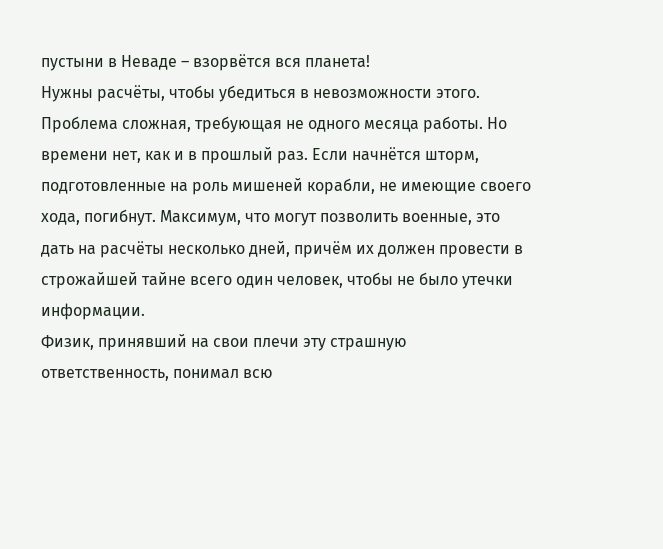пустыни в Неваде – взорвётся вся планета!
Нужны расчёты, чтобы убедиться в невозможности этого. Проблема сложная, требующая не одного месяца работы. Но времени нет, как и в прошлый раз. Если начнётся шторм, подготовленные на роль мишеней корабли, не имеющие своего хода, погибнут. Максимум, что могут позволить военные, это дать на расчёты несколько дней, причём их должен провести в строжайшей тайне всего один человек, чтобы не было утечки информации.
Физик, принявший на свои плечи эту страшную ответственность, понимал всю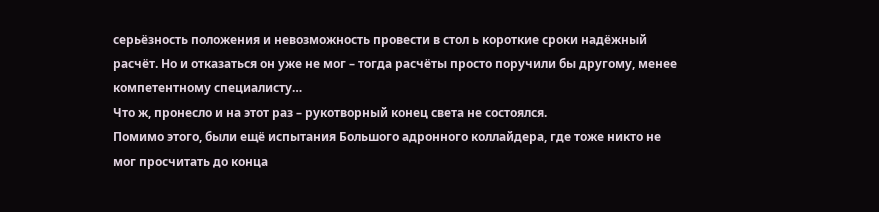серьёзность положения и невозможность провести в стол ь короткие сроки надёжный расчёт. Но и отказаться он уже не мог – тогда расчёты просто поручили бы другому, менее компетентному специалисту…
Что ж, пронесло и на этот раз – рукотворный конец света не состоялся.
Помимо этого, были ещё испытания Большого адронного коллайдера, где тоже никто не мог просчитать до конца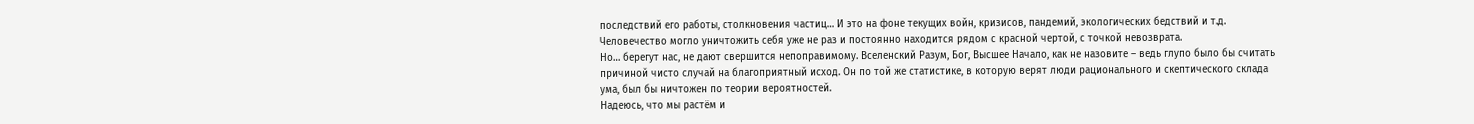последствий его работы, столкновения частиц… И это на фоне текущих войн, кризисов, пандемий, экологических бедствий и т.д. Человечество могло уничтожить себя уже не раз и постоянно находится рядом с красной чертой, с точкой невозврата.
Но… берегут нас, не дают свершится непоправимому. Вселенский Разум, Бог, Высшее Начало, как не назовите – ведь глупо было бы считать причиной чисто случай на благоприятный исход. Он по той же статистике, в которую верят люди рационального и скептического склада ума, был бы ничтожен по теории вероятностей.
Надеюсь, что мы растём и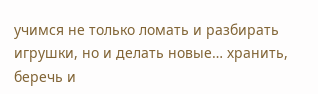учимся не только ломать и разбирать игрушки, но и делать новые… хранить, беречь и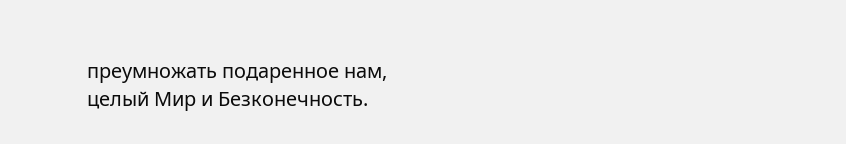преумножать подаренное нам, целый Мир и Безконечность.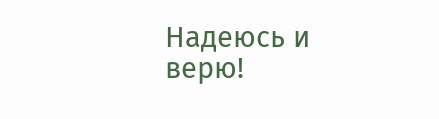Надеюсь и верю!